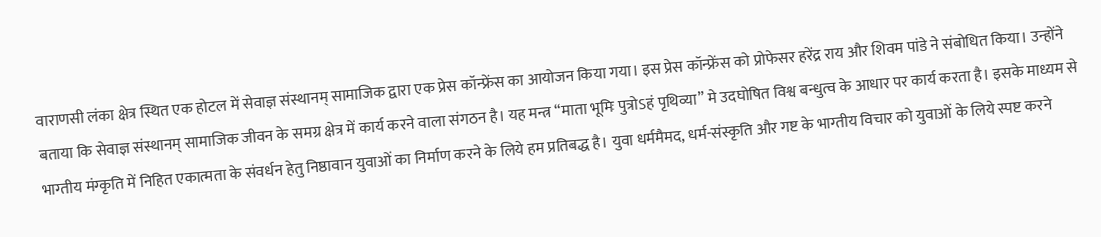वाराणसी लंका क्षेत्र स्थित एक होटल में सेवाज्ञ संस्थानम् सामाजिक द्वारा एक प्रेस कॉन्फ्रेंस का आयोजन किया गया। इस प्रेस कॉन्फ्रेंस को प्रोफेसर हरेंद्र राय और शिवम पांडे ने संबोधित किया। उन्होंने बताया कि सेवाज्ञ संस्थानम् सामाजिक जीवन के समग्र क्षेत्र में कार्य करने वाला संगठन है। यह मन्त्र “माता भूमिः पुत्रोऽहं पृथिव्या” मे उदघोषित विश्व बन्धुत्व के आधार पर कार्य करता है। इसके माध्यम से भाग्तीय मंग्कृति में निहित एकात्मता के संवर्धन हेतु निष्ठावान युवाओं का निर्माण करने के लिये हम प्रतिबद्ध है। युवा धर्ममैमद, धर्म-संस्कृति और गष्ट के भाग्तीय विचार को युवाओं के लिये स्पष्ट करने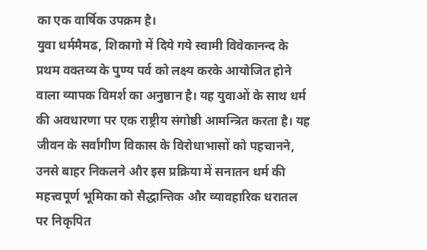का एक वार्षिक उपक्रम है।
युवा धर्ममैमढ, शिकागो में दिये गये स्वामी विवेकानन्द के प्रथम वक्तव्य के पुण्य पर्व को लक्ष्य करके आयोजित होने वाला व्यापक विमर्श का अनुष्ठान है। यह युवाओं के साथ धर्म की अवधारणा पर एक राष्ट्रीय संगोष्ठी आमन्त्रित करता है। यह जीवन के सर्वांगीण विकास के विरोधाभासों को पहचानने, उनसे बाहर निकलने और इस प्रक्रिया में सनातन धर्म की महत्त्वपूर्ण भूमिका को सैद्धान्तिक और व्यावहारिक धरातल पर निकृपित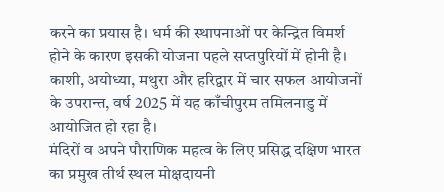करने का प्रयास है। धर्म की स्थापनाओं पर केन्द्रित विमर्श होने के कारण इसकी योजना पहले सप्तपुरियों में होनी है। काशी, अयोध्या, मथुरा और हरिद्वार में चार सफल आयोजनों के उपरान्त, वर्ष 2025 में यह काँचीपुरम तमिलनाडु में आयोजित हो रहा है।
मंदिरों व अपने पौराणिक महत्व के लिए प्रसिद्ध दक्षिण भारत का प्रमुख तीर्थ स्थल मोक्षदायनी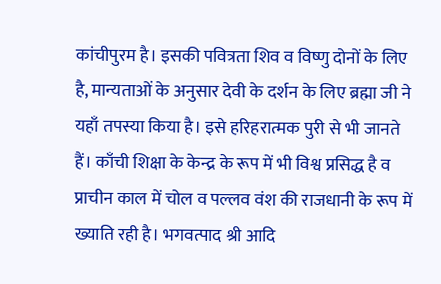कांचीपुरम है। इसकी पवित्रता शिव व विष्णु दोनों के लिए है, मान्यताओं के अनुसार देवी के दर्शन के लिए ब्रह्मा जी ने यहाँ तपस्या किया है। इसे हरिहरात्मक पुरी से भी जानते हैं। काँची शिक्षा के केन्द्र के रूप में भी विश्व प्रसिद्ध है व प्राचीन काल में चोल व पल्लव वंश की राजधानी के रूप में ख्याति रही है। भगवत्पाद श्री आदि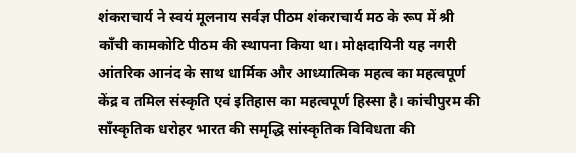शंकराचार्य ने स्वयं मूलनाय सर्वज्ञ पीठम शंकराचार्य मठ के रूप में श्री काँची कामकोटि पीठम की स्थापना किया था। मोक्षदायिनी यह नगरी आंतरिक आनंद के साथ धार्मिक और आध्यात्मिक महत्व का महत्वपूर्ण केंद्र व तमिल संस्कृति एवं इतिहास का महत्वपूर्ण हिस्सा है। कांचीपुरम की साँस्कृतिक धरोहर भारत की समृद्धि सांस्कृतिक विविधता की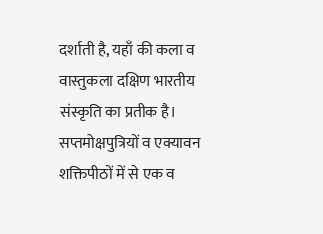दर्शाती है, यहाँ की कला व वास्तुकला दक्षिण भारतीय संस्कृति का प्रतीक है। सप्तमोक्षपुत्रियों व एक्यावन शक्तिपीठों में से एक व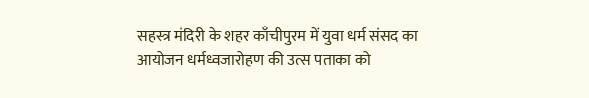सहस्त्र मंदिरी के शहर काँचीपुरम में युवा धर्म संसद का आयोजन धर्मध्वजारोहण की उत्स पताका को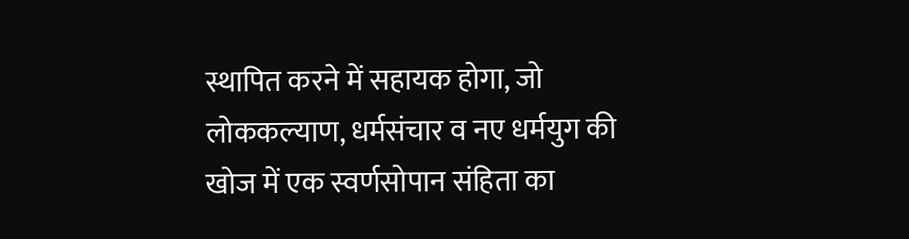स्थापित करने में सहायक होगा, जो लोककल्याण, धर्मसंचार व नए धर्मयुग की खोज में एक स्वर्णसोपान संहिता का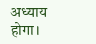अध्याय होगा।